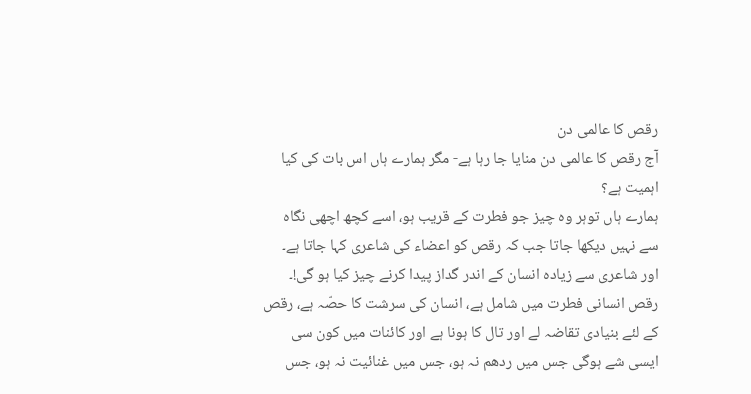رقص کا عالمی دن
آج رقص کا عالمی دن منایا جا رہا ہے- مگر ہمارے ہاں اس بات کی کیا اہمیت ہے؟
ہمارے ہاں توہر وہ چیز جو فطرت کے قریب ہو، اسے کچھ اچھی نگاہ سے نہیں دیکھا جاتا جب کہ رقص کو اعضاء کی شاعری کہا جاتا ہے۔
اور شاعری سے زیادہ انسان کے اندر گداز پیدا کرنے چیز کیا ہو گی!۔
رقص انسانی فطرت میں شامل ہے، انسان کی سرشت کا حصّہ ہے، رقص کے لئے بنیادی تقاضہ لے اور تال کا ہونا ہے اور کائنات میں کون سی ایسی شے ہوگی جس میں ردھم نہ ہو، جس میں غنائیت نہ ہو، جس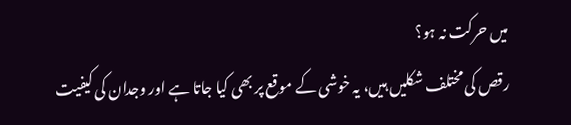میں حرکت نہ ہو؟
رقص کی مختلف شکلیں ہیں، یہ خوشی کے موقع پر بھی کیا جاتا ہے اور وجدان کی کیفیت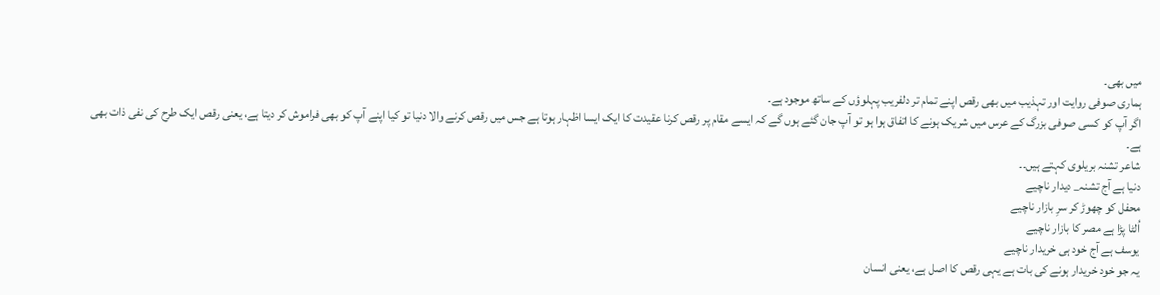میں بھی۔
ہماری صوفی روایت اور تہذیب میں بھی رقص اپنے تمام تر دلفریب پہلوؤں کے ساتھ موجود ہے۔
اگر آپ کو کسی صوفی بزرگ کے عرس میں شریک ہونے کا اتفاق ہوا ہو تو آپ جان گئے ہوں گے کہ ایسے مقام پر رقص کرنا عقیدت کا ایک ایسا اظہار ہوتا ہے جس میں رقص کرنے والا دنیا تو کیا اپنے آپ کو بھی فراموش کر دیتا ہے، یعنی رقص ایک طرح کی نفی ذات بھی ہے۔
شاعر تشنہ بریلوی کہتے ہیں۔۔
دنیا ہے آج تشنہ_ دیدار ناچیے
محفل کو چھوڑ کر سرِ بازار ناچیے
اُلٹا پڑا ہے مصر کا بازار ناچیے
یوسف ہے آج خود ہی خریدار ناچیے
یہ جو خود خریدار ہونے کی بات ہے یہی رقص کا اصل ہے، یعنی انسان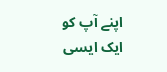اپنے آپ کو ایک ایسی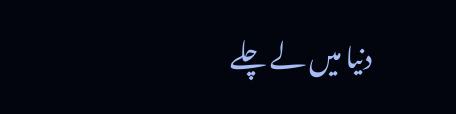دنیا میں لے چلے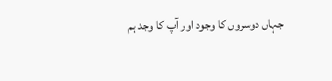جہاں دوسروں کا وجود اور آپ کا وجد ہم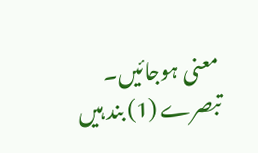معنی ہوجائیں۔
تبصرے (1) بند ہیں